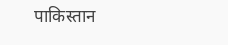पाकिस्तान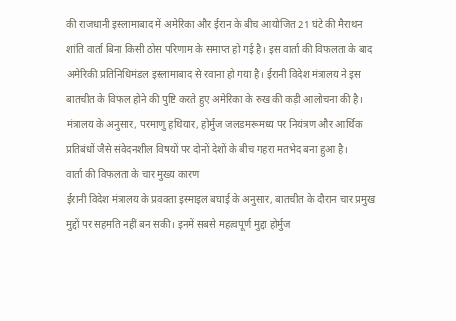की राजधानी इस्लामाबाद में अमेरिका और ईरान के बीच आयोजित 21 घंटे की मैराथन शांति वार्ता बिना किसी ठोस परिणाम के समाप्त हो गई है। इस वार्ता की विफलता के बाद अमेरिकी प्रतिनिधिमंडल इस्लामाबाद से रवाना हो गया है। ईरानी विदेश मंत्रालय ने इस बातचीत के विफल होने की पुष्टि करते हुए अमेरिका के रुख की कड़ी आलोचना की है। मंत्रालय के अनुसार, परमाणु हथियार, होर्मुज जलडमरूमध्य पर नियंत्रण और आर्थिक प्रतिबंधों जैसे संवेदनशील विषयों पर दोनों देशों के बीच गहरा मतभेद बना हुआ है।
वार्ता की विफलता के चार मुख्य कारण
ईरानी विदेश मंत्रालय के प्रवक्ता इस्माइल बघाई के अनुसार, बातचीत के दौरान चार प्रमुख मुद्दों पर सहमति नहीं बन सकी। इनमें सबसे महत्वपूर्ण मुद्दा होर्मुज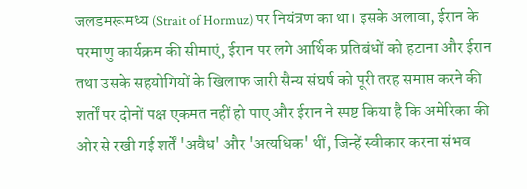जलडमरूमध्य (Strait of Hormuz) पर नियंत्रण का था। इसके अलावा, ईरान के परमाणु कार्यक्रम की सीमाएं, ईरान पर लगे आर्थिक प्रतिबंधों को हटाना और ईरान तथा उसके सहयोगियों के खिलाफ जारी सैन्य संघर्ष को पूरी तरह समाप्त करने की शर्तों पर दोनों पक्ष एकमत नहीं हो पाए और ईरान ने स्पष्ट किया है कि अमेरिका की ओर से रखी गई शर्तें 'अवैध' और 'अत्यधिक' थीं, जिन्हें स्वीकार करना संभव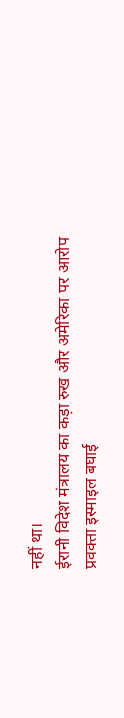नहीं था।
ईरानी विदेश मंत्रालय का कड़ा रुख और अमेरिका पर आरोप
प्रवक्ता इस्माइल बघाई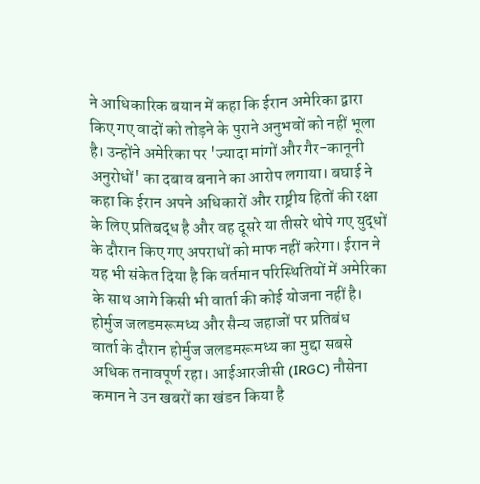ने आधिकारिक बयान में कहा कि ईरान अमेरिका द्वारा किए गए वादों को तोड़ने के पुराने अनुभवों को नहीं भूला है। उन्होंने अमेरिका पर 'ज्यादा मांगों और गैर-कानूनी अनुरोधों' का दबाव बनाने का आरोप लगाया। बघाई ने कहा कि ईरान अपने अधिकारों और राष्ट्रीय हितों की रक्षा के लिए प्रतिबद्ध है और वह दूसरे या तीसरे थोपे गए युद्धों के दौरान किए गए अपराधों को माफ नहीं करेगा। ईरान ने यह भी संकेत दिया है कि वर्तमान परिस्थितियों में अमेरिका के साथ आगे किसी भी वार्ता की कोई योजना नहीं है।
होर्मुज जलडमरूमध्य और सैन्य जहाजों पर प्रतिबंध
वार्ता के दौरान होर्मुज जलडमरूमध्य का मुद्दा सबसे अधिक तनावपूर्ण रहा। आईआरजीसी (IRGC) नौसेना कमान ने उन खबरों का खंडन किया है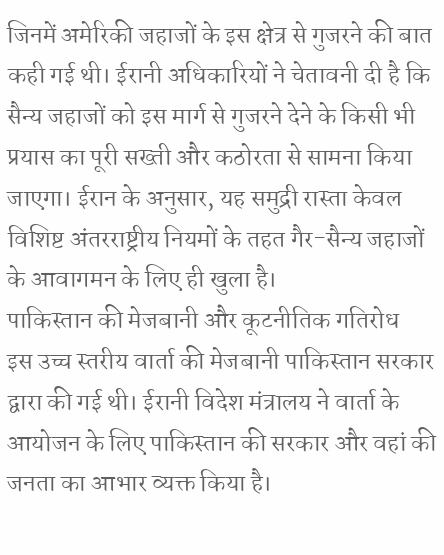जिनमें अमेरिकी जहाजों के इस क्षेत्र से गुजरने की बात कही गई थी। ईरानी अधिकारियों ने चेतावनी दी है कि सैन्य जहाजों को इस मार्ग से गुजरने देने के किसी भी प्रयास का पूरी सख्ती और कठोरता से सामना किया जाएगा। ईरान के अनुसार, यह समुद्री रास्ता केवल विशिष्ट अंतरराष्ट्रीय नियमों के तहत गैर-सैन्य जहाजों के आवागमन के लिए ही खुला है।
पाकिस्तान की मेजबानी और कूटनीतिक गतिरोध
इस उच्च स्तरीय वार्ता की मेजबानी पाकिस्तान सरकार द्वारा की गई थी। ईरानी विदेश मंत्रालय ने वार्ता के आयोजन के लिए पाकिस्तान की सरकार और वहां की जनता का आभार व्यक्त किया है।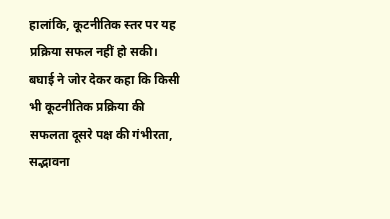हालांकि, कूटनीतिक स्तर पर यह प्रक्रिया सफल नहीं हो सकी। बघाई ने जोर देकर कहा कि किसी भी कूटनीतिक प्रक्रिया की सफलता दूसरे पक्ष की गंभीरता, सद्भावना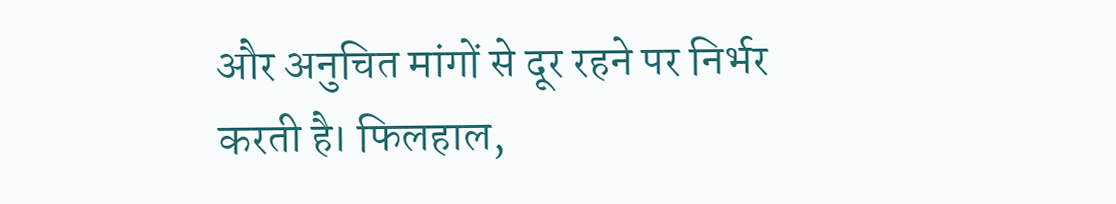और अनुचित मांगों से दूर रहने पर निर्भर करती है। फिलहाल,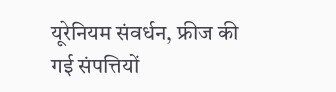यूरेनियम संवर्धन, फ्रीज की गई संपत्तियों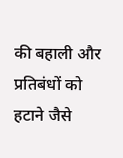की बहाली और प्रतिबंधों को हटाने जैसे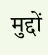मुद्दों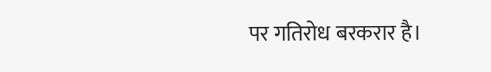पर गतिरोध बरकरार है।